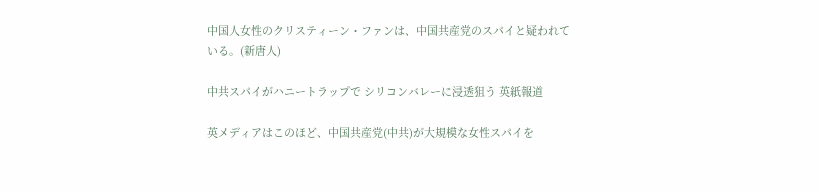中国人女性のクリスティーン・ファンは、中国共産党のスパイと疑われている。(新唐人)

中共スパイがハニートラップで シリコンバレーに浸透狙う 英紙報道

英メディアはこのほど、中国共産党(中共)が大規模な女性スパイを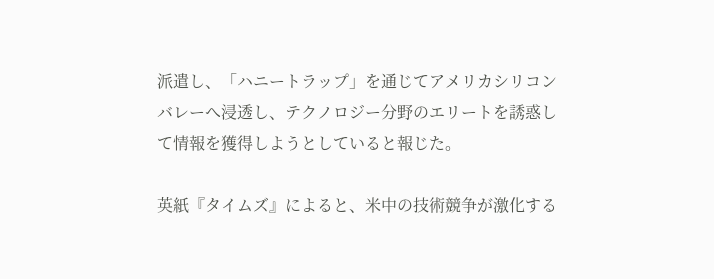派遣し、「ハニートラップ」を通じてアメリカシリコンバレーへ浸透し、テクノロジー分野のエリートを誘惑して情報を獲得しようとしていると報じた。

英紙『タイムズ』によると、米中の技術競争が激化する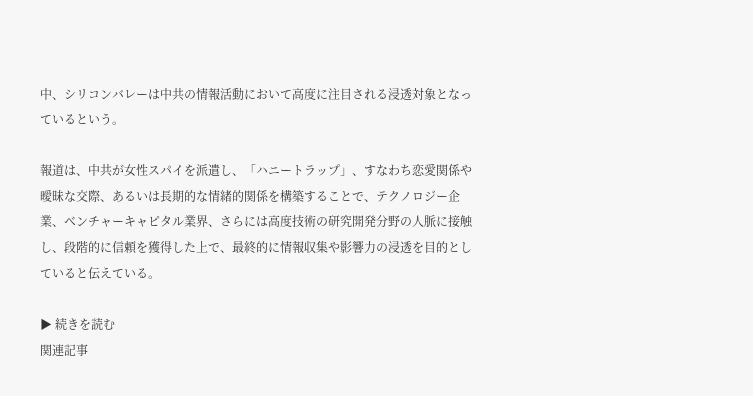中、シリコンバレーは中共の情報活動において高度に注目される浸透対象となっているという。

報道は、中共が女性スパイを派遣し、「ハニートラップ」、すなわち恋愛関係や曖昧な交際、あるいは長期的な情緒的関係を構築することで、テクノロジー企業、ベンチャーキャピタル業界、さらには高度技術の研究開発分野の人脈に接触し、段階的に信頼を獲得した上で、最終的に情報収集や影響力の浸透を目的としていると伝えている。

▶ 続きを読む
関連記事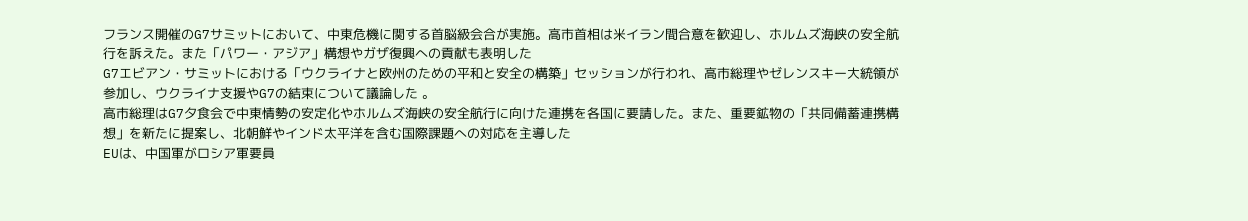フランス開催のG7サミットにおいて、中東危機に関する首脳級会合が実施。高市首相は米イラン間合意を歓迎し、ホルムズ海峡の安全航行を訴えた。また「パワー・アジア」構想やガザ復興への貢献も表明した
G7エビアン・サミットにおける「ウクライナと欧州のための平和と安全の構築」セッションが行われ、高市総理やゼレンスキー大統領が参加し、ウクライナ支援やG7の結束について議論した 。
高市総理はG7夕食会で中東情勢の安定化やホルムズ海峡の安全航行に向けた連携を各国に要請した。また、重要鉱物の「共同備蓄連携構想」を新たに提案し、北朝鮮やインド太平洋を含む国際課題への対応を主導した
EUは、中国軍がロシア軍要員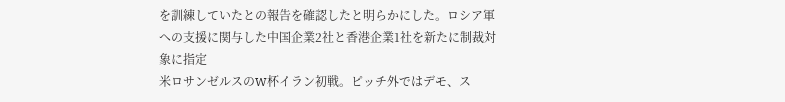を訓練していたとの報告を確認したと明らかにした。ロシア軍への支援に関与した中国企業2社と香港企業1社を新たに制裁対象に指定
米ロサンゼルスのW杯イラン初戦。ピッチ外ではデモ、ス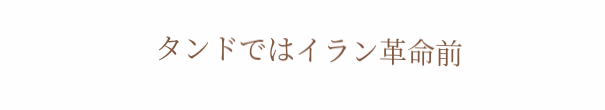タンドではイラン革命前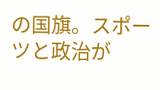の国旗。スポーツと政治が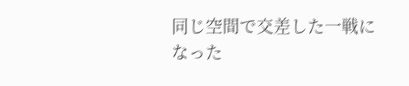同じ空間で交差した一戦になった